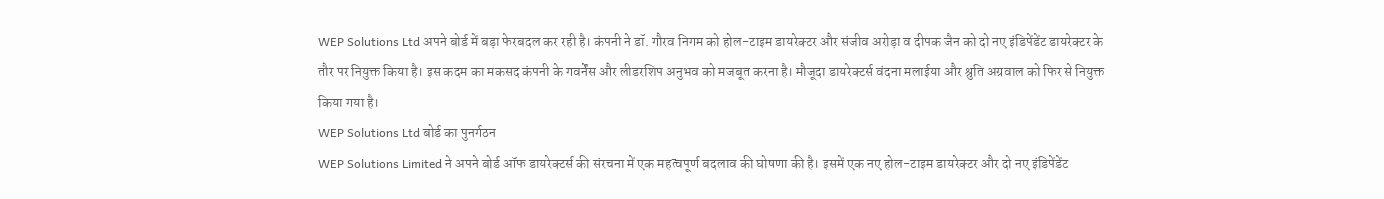WEP Solutions Ltd अपने बोर्ड में बड़ा फेरबदल कर रही है। कंपनी ने डॉ. गौरव निगम को होल-टाइम डायरेक्टर और संजीव अरोड़ा व दीपक जैन को दो नए इंडिपेंडेंट डायरेक्टर के तौर पर नियुक्त किया है। इस कदम का मकसद कंपनी के गवर्नेंस और लीडरशिप अनुभव को मजबूत करना है। मौजूदा डायरेक्टर्स वंदना मलाईया और श्रुति अग्रवाल को फिर से नियुक्त किया गया है।
WEP Solutions Ltd बोर्ड का पुनर्गठन
WEP Solutions Limited ने अपने बोर्ड ऑफ डायरेक्टर्स की संरचना में एक महत्वपूर्ण बदलाव की घोषणा की है। इसमें एक नए होल-टाइम डायरेक्टर और दो नए इंडिपेंडेंट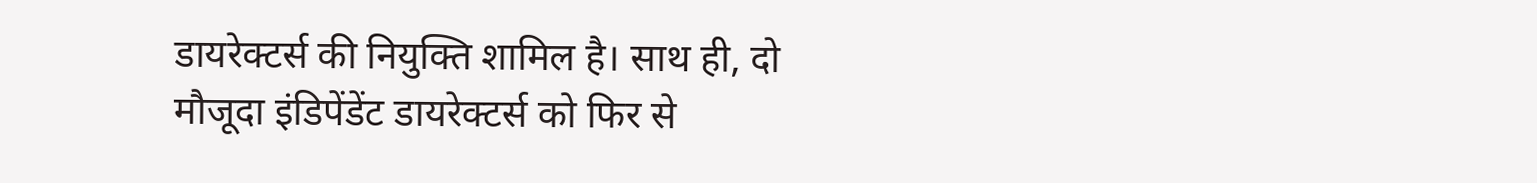डायरेक्टर्स की नियुक्ति शामिल है। साथ ही, दो मौजूदा इंडिपेंडेंट डायरेक्टर्स को फिर से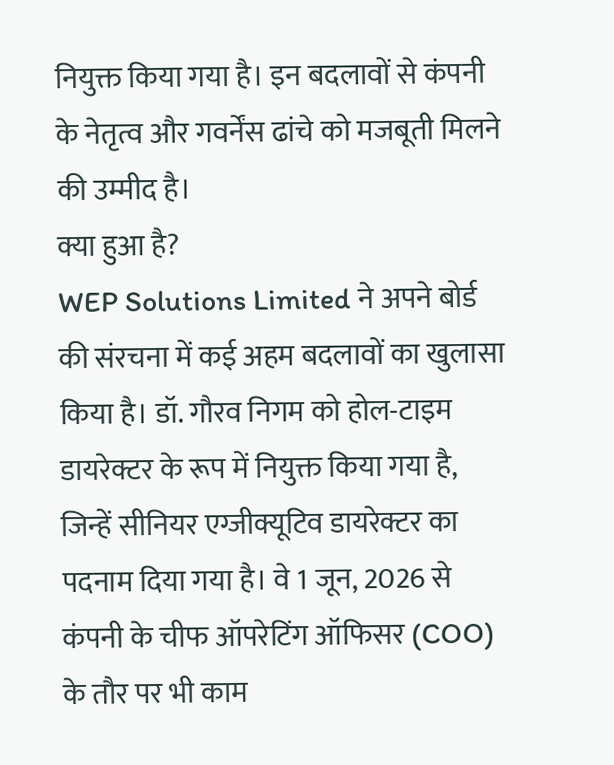नियुक्त किया गया है। इन बदलावों से कंपनी के नेतृत्व और गवर्नेंस ढांचे को मजबूती मिलने की उम्मीद है।
क्या हुआ है?
WEP Solutions Limited ने अपने बोर्ड की संरचना में कई अहम बदलावों का खुलासा किया है। डॉ. गौरव निगम को होल-टाइम डायरेक्टर के रूप में नियुक्त किया गया है, जिन्हें सीनियर एग्जीक्यूटिव डायरेक्टर का पदनाम दिया गया है। वे 1 जून, 2026 से कंपनी के चीफ ऑपरेटिंग ऑफिसर (COO) के तौर पर भी काम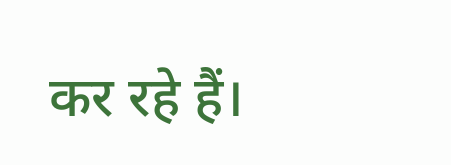कर रहे हैं।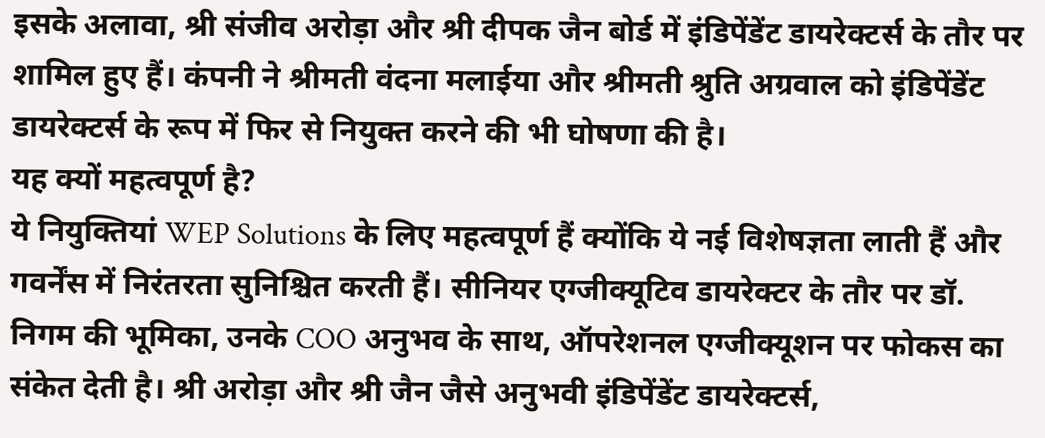इसके अलावा, श्री संजीव अरोड़ा और श्री दीपक जैन बोर्ड में इंडिपेंडेंट डायरेक्टर्स के तौर पर शामिल हुए हैं। कंपनी ने श्रीमती वंदना मलाईया और श्रीमती श्रुति अग्रवाल को इंडिपेंडेंट डायरेक्टर्स के रूप में फिर से नियुक्त करने की भी घोषणा की है।
यह क्यों महत्वपूर्ण है?
ये नियुक्तियां WEP Solutions के लिए महत्वपूर्ण हैं क्योंकि ये नई विशेषज्ञता लाती हैं और गवर्नेंस में निरंतरता सुनिश्चित करती हैं। सीनियर एग्जीक्यूटिव डायरेक्टर के तौर पर डॉ. निगम की भूमिका, उनके COO अनुभव के साथ, ऑपरेशनल एग्जीक्यूशन पर फोकस का संकेत देती है। श्री अरोड़ा और श्री जैन जैसे अनुभवी इंडिपेंडेंट डायरेक्टर्स,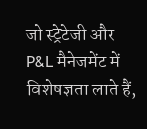जो स्ट्रेटेजी और P&L मैनेजमेंट में विशेषज्ञता लाते हैं,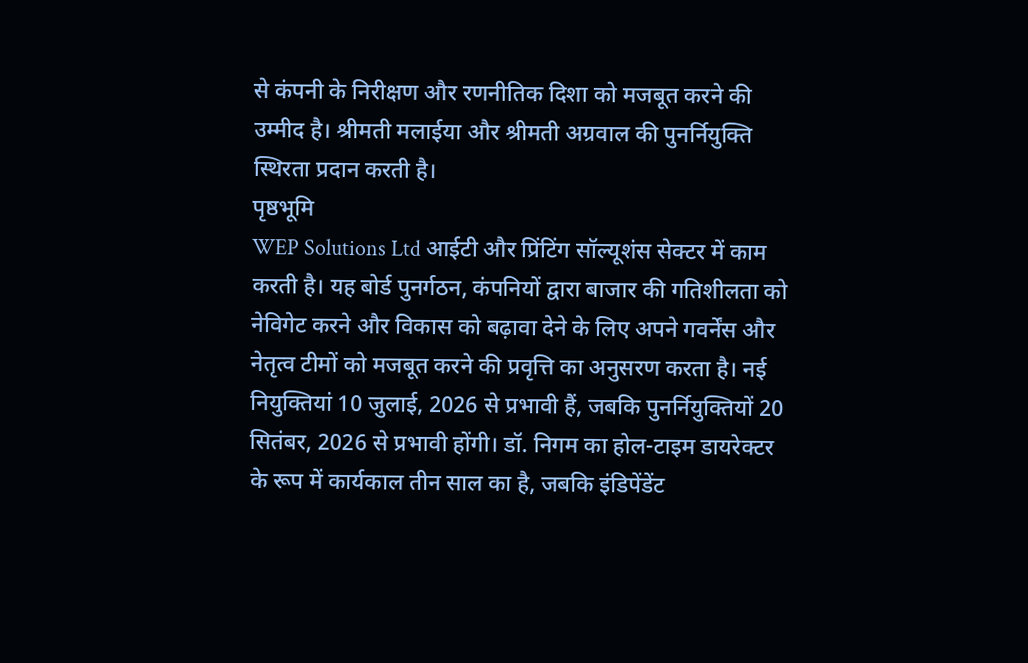से कंपनी के निरीक्षण और रणनीतिक दिशा को मजबूत करने की उम्मीद है। श्रीमती मलाईया और श्रीमती अग्रवाल की पुनर्नियुक्ति स्थिरता प्रदान करती है।
पृष्ठभूमि
WEP Solutions Ltd आईटी और प्रिंटिंग सॉल्यूशंस सेक्टर में काम करती है। यह बोर्ड पुनर्गठन, कंपनियों द्वारा बाजार की गतिशीलता को नेविगेट करने और विकास को बढ़ावा देने के लिए अपने गवर्नेंस और नेतृत्व टीमों को मजबूत करने की प्रवृत्ति का अनुसरण करता है। नई नियुक्तियां 10 जुलाई, 2026 से प्रभावी हैं, जबकि पुनर्नियुक्तियों 20 सितंबर, 2026 से प्रभावी होंगी। डॉ. निगम का होल-टाइम डायरेक्टर के रूप में कार्यकाल तीन साल का है, जबकि इंडिपेंडेंट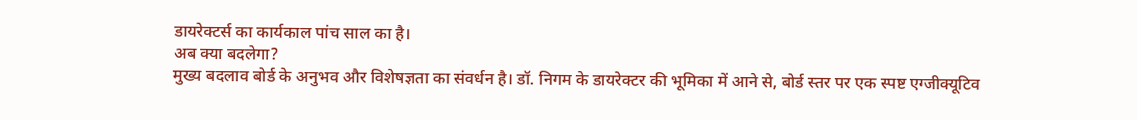डायरेक्टर्स का कार्यकाल पांच साल का है।
अब क्या बदलेगा?
मुख्य बदलाव बोर्ड के अनुभव और विशेषज्ञता का संवर्धन है। डॉ. निगम के डायरेक्टर की भूमिका में आने से, बोर्ड स्तर पर एक स्पष्ट एग्जीक्यूटिव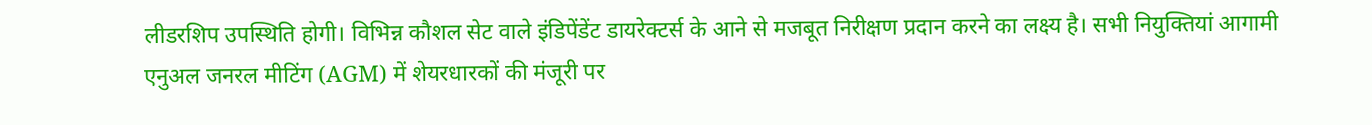लीडरशिप उपस्थिति होगी। विभिन्न कौशल सेट वाले इंडिपेंडेंट डायरेक्टर्स के आने से मजबूत निरीक्षण प्रदान करने का लक्ष्य है। सभी नियुक्तियां आगामी एनुअल जनरल मीटिंग (AGM) में शेयरधारकों की मंजूरी पर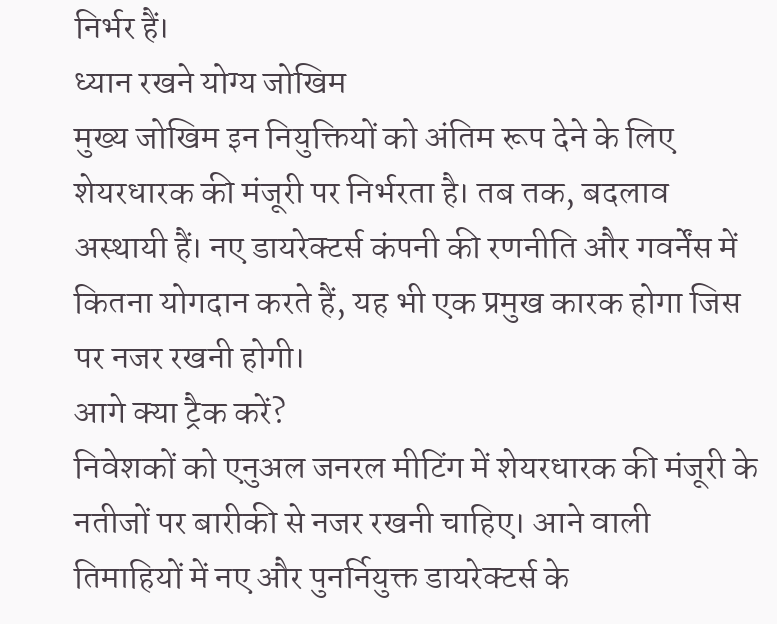निर्भर हैं।
ध्यान रखने योग्य जोखिम
मुख्य जोखिम इन नियुक्तियों को अंतिम रूप देने के लिए शेयरधारक की मंजूरी पर निर्भरता है। तब तक, बदलाव अस्थायी हैं। नए डायरेक्टर्स कंपनी की रणनीति और गवर्नेंस में कितना योगदान करते हैं, यह भी एक प्रमुख कारक होगा जिस पर नजर रखनी होगी।
आगे क्या ट्रैक करें?
निवेशकों को एनुअल जनरल मीटिंग में शेयरधारक की मंजूरी के नतीजों पर बारीकी से नजर रखनी चाहिए। आने वाली तिमाहियों में नए और पुनर्नियुक्त डायरेक्टर्स के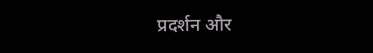प्रदर्शन और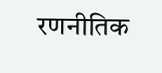रणनीतिक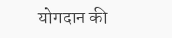योगदान की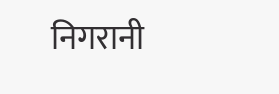निगरानी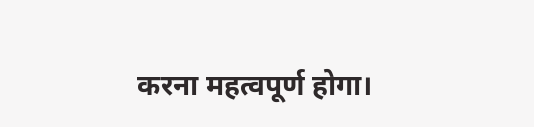करना महत्वपूर्ण होगा।